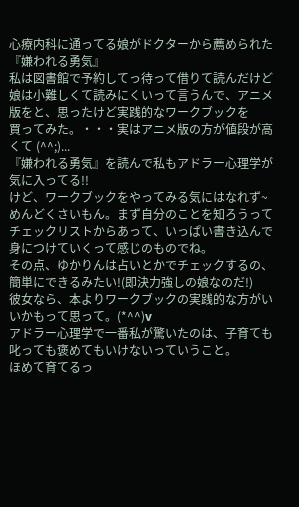心療内科に通ってる娘がドクターから薦められた『嫌われる勇気』
私は図書館で予約してっ待って借りて読んだけど
娘は小難しくて読みにくいって言うんで、アニメ版をと、思ったけど実践的なワークブックを
買ってみた。・・・実はアニメ版の方が値段が高くて (^^;)...
『嫌われる勇気』を読んで私もアドラー心理学が気に入ってる!!
けど、ワークブックをやってみる気にはなれず~めんどくさいもん。まず自分のことを知ろうって
チェックリストからあって、いっぱい書き込んで身につけていくって感じのものでね。
その点、ゆかりんは占いとかでチェックするの、簡単にできるみたい!(即決力強しの娘なのだ!)
彼女なら、本よりワークブックの実践的な方がいいかもって思って。(*^^)v
アドラー心理学で一番私が驚いたのは、子育ても叱っても褒めてもいけないっていうこと。
ほめて育てるっ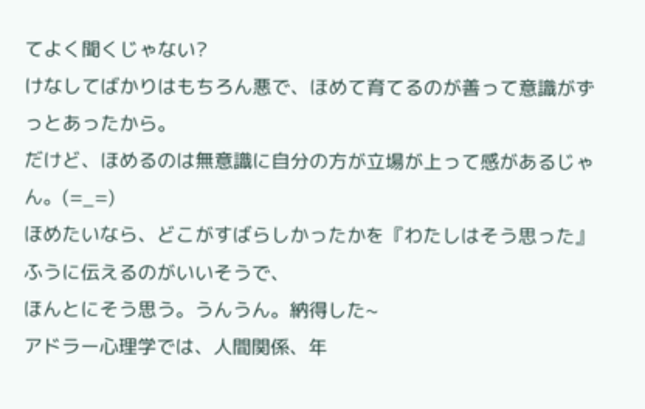てよく聞くじゃない?
けなしてばかりはもちろん悪で、ほめて育てるのが善って意識がずっとあったから。
だけど、ほめるのは無意識に自分の方が立場が上って感があるじゃん。(=_=)
ほめたいなら、どこがすばらしかったかを『わたしはそう思った』ふうに伝えるのがいいそうで、
ほんとにそう思う。うんうん。納得した~
アドラー心理学では、人間関係、年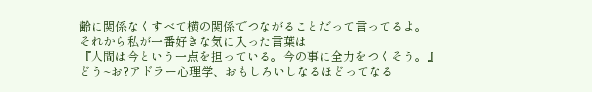齢に関係なくすべて横の関係でつながることだって言ってるよ。
それから私が一番好きな気に入った言葉は
『人間は今という一点を担っている。今の事に全力をつくそう。』
どう~お?アドラー心理学、おもしろいしなるほどってなる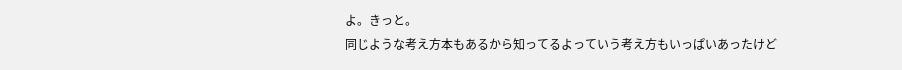よ。きっと。
同じような考え方本もあるから知ってるよっていう考え方もいっぱいあったけど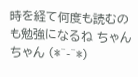時を経て何度も読むのも勉強になるね ちゃんちゃん (*^-^*)